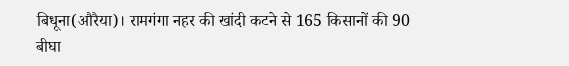बिधूना(औरैया)। रामगंगा नहर की खांदी कटने से 165 किसानों की 90 बीघा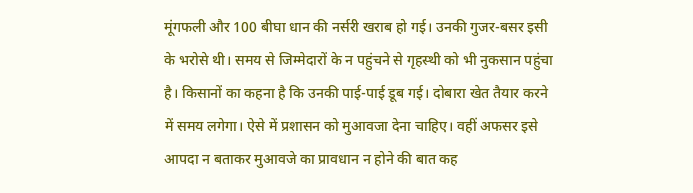मूंगफली और 100 बीघा धान की नर्सरी खराब हो गई। उनकी गुजर-बसर इसी के भरोसे थी। समय से जिम्मेदारों के न पहुंचने से गृहस्थी को भी नुकसान पहुंचा है। किसानों का कहना है कि उनकी पाई-पाई डूब गई। दोबारा खेत तैयार करने में समय लगेगा। ऐसे में प्रशासन को मुआवजा देना चाहिए। वहीं अफसर इसे आपदा न बताकर मुआवजे का प्रावधान न होने की बात कह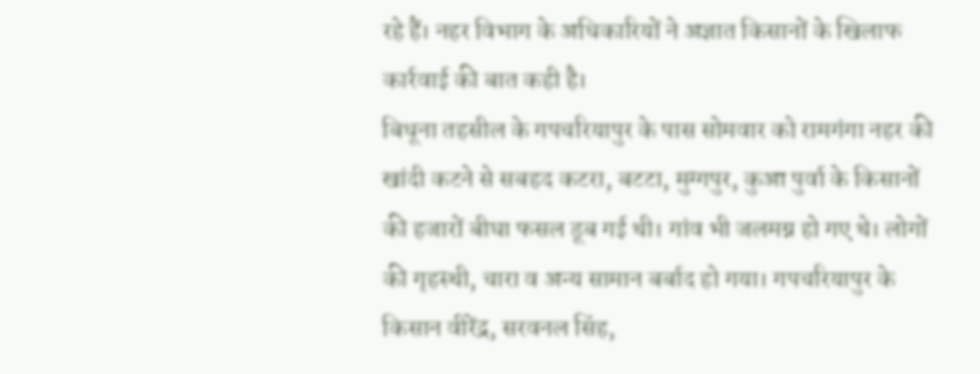रहे हैं। नहर विभाग के अधिकारियों ने अज्ञात किसानों के खिलाफ कार्रवाई की बात कही है।
बिधूना तहसील के गपचरियापुर के पास सोमवार को रामगंगा नहर की खांदी कटने से सबहद कटरा, बटटा, मुग्गपुर, कुआ पुर्वा के किसानों की हजारों बीघा फसल डूब गई थी। गांव भी जलमग्न हो गए थे। लोगों की गृहस्थी, चारा व अन्य सामान बर्बाद हो गया। गपचरियापुर के किसान वीरेंद्र, सरवनल सिंह,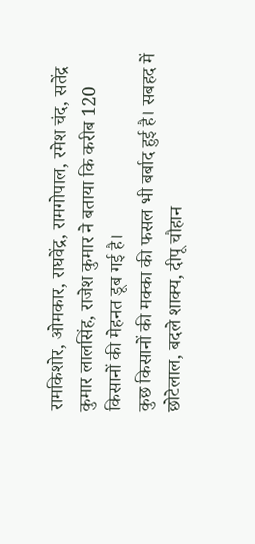रामकिशोर, ओमकार, राघवेंद्र, रामगोपाल, रमेश चंद, सतेंद्र कुमार लालसिंह, राजेश कुमार ने बताया कि करीब 120 किसानों की मेहनत डूब गई है।
कुछ किसानों की मक्का की फसल भी बर्बाद हुई है। सबहद में छोटेलाल, बदले शाक्य, दीपू चौहान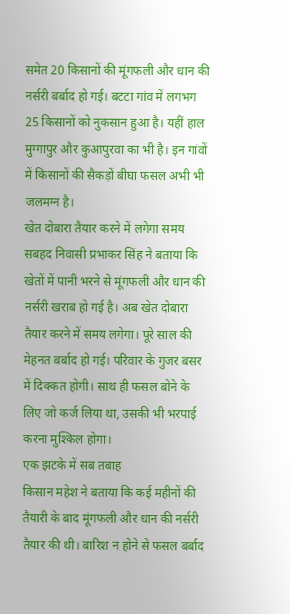समेत 20 किसानों की मूंगफली और धान की नर्सरी बर्बाद हो गई। बटटा गांव में लगभग 25 किसानों को नुकसान हुआ है। यहीं हाल मुग्गापुर और कुआपुरवा का भी है। इन गांवों में किसानों की सैकड़ों बीघा फसल अभी भी जलमग्न है।
खेत दोबारा तैयार करने में लगेगा समय
सबहद निवासी प्रभाकर सिंह ने बताया कि खेतों में पानी भरने से मूंगफली और धान की नर्सरी खराब हो गई है। अब खेत दोबारा तैयार करने में समय लगेगा। पूरे साल की मेहनत बर्बाद हो गई। परिवार के गुजर बसर में दिक्कत होगी। साथ ही फसल बोने के लिए जो कर्ज लिया था, उसकी भी भरपाई करना मुश्किल होगा।
एक झटके में सब तबाह
किसान महेश ने बताया कि कई महीनों की तैयारी के बाद मूंगफली और धान की नर्सरी तैयार की थी। बारिश न होने से फसल बर्बाद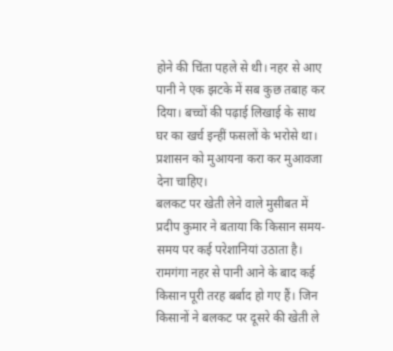होने की चिंता पहले से थी। नहर से आए पानी ने एक झटके में सब कुछ तबाह कर दिया। बच्चों की पढ़ाई लिखाई के साथ घर का खर्च इन्हीं फसलों के भरोसे था। प्रशासन को मुआयना करा कर मुआवजा देना चाहिए।
बलकट पर खेती लेने वाले मुसीबत में
प्रदीप कुमार ने बताया कि किसान समय-समय पर कई परेशानियां उठाता है। रामगंगा नहर से पानी आने के बाद कई किसान पूरी तरह बर्बाद हो गए हैं। जिन किसानों ने बलकट पर दूसरे की खेती ले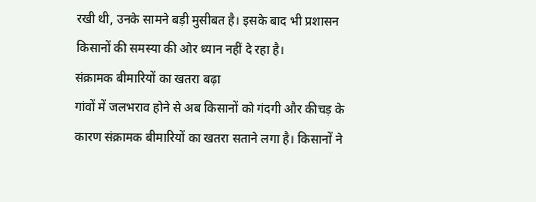रखी थी, उनके सामने बड़ी मुसीबत है। इसके बाद भी प्रशासन किसानों की समस्या की ओर ध्यान नहीं दे रहा है।
संक्रामक बीमारियों का खतरा बढ़ा
गांवों में जलभराव होने से अब किसानों को गंदगी और कीचड़ के कारण संक्रामक बीमारियों का खतरा सताने लगा है। किसानों ने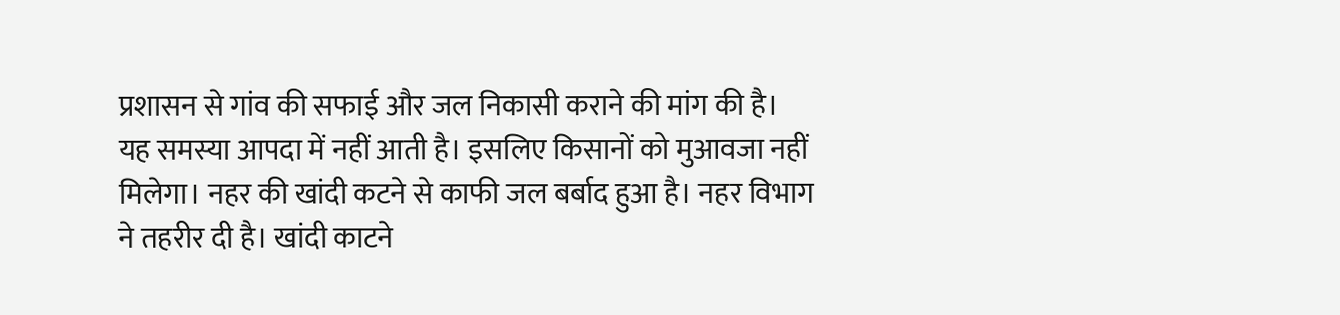प्रशासन से गांव की सफाई और जल निकासी कराने की मांग की है।
यह समस्या आपदा में नहीं आती है। इसलिए किसानों को मुआवजा नहीं मिलेगा। नहर की खांदी कटने से काफी जल बर्बाद हुआ है। नहर विभाग ने तहरीर दी है। खांदी काटने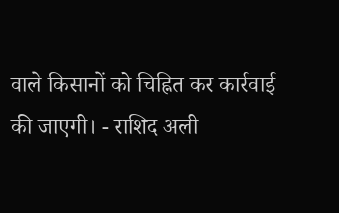वाले किसानों को चिह्नित कर कार्रवाई की जाएगी। - राशिद अली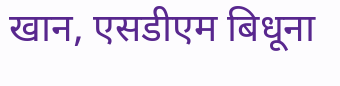खान, एसडीएम बिधूना